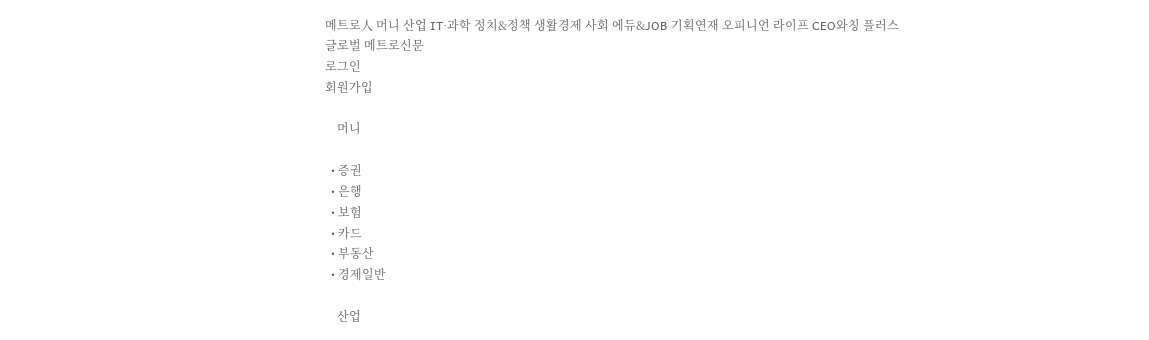메트로人 머니 산업 IT·과학 정치&정책 생활경제 사회 에듀&JOB 기획연재 오피니언 라이프 CEO와칭 플러스
글로벌 메트로신문
로그인
회원가입

    머니

  • 증권
  • 은행
  • 보험
  • 카드
  • 부동산
  • 경제일반

    산업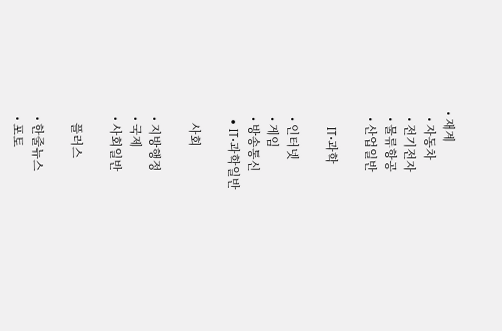• 재계
  • 자동차
  • 전기전자
  • 물류항공
  • 산업일반

    IT·과학

  • 인터넷
  • 게임
  • 방송통신
  • IT·과학일반

    사회

  • 지방행정
  • 국제
  • 사회일반

    플러스

  • 한줄뉴스
  • 포토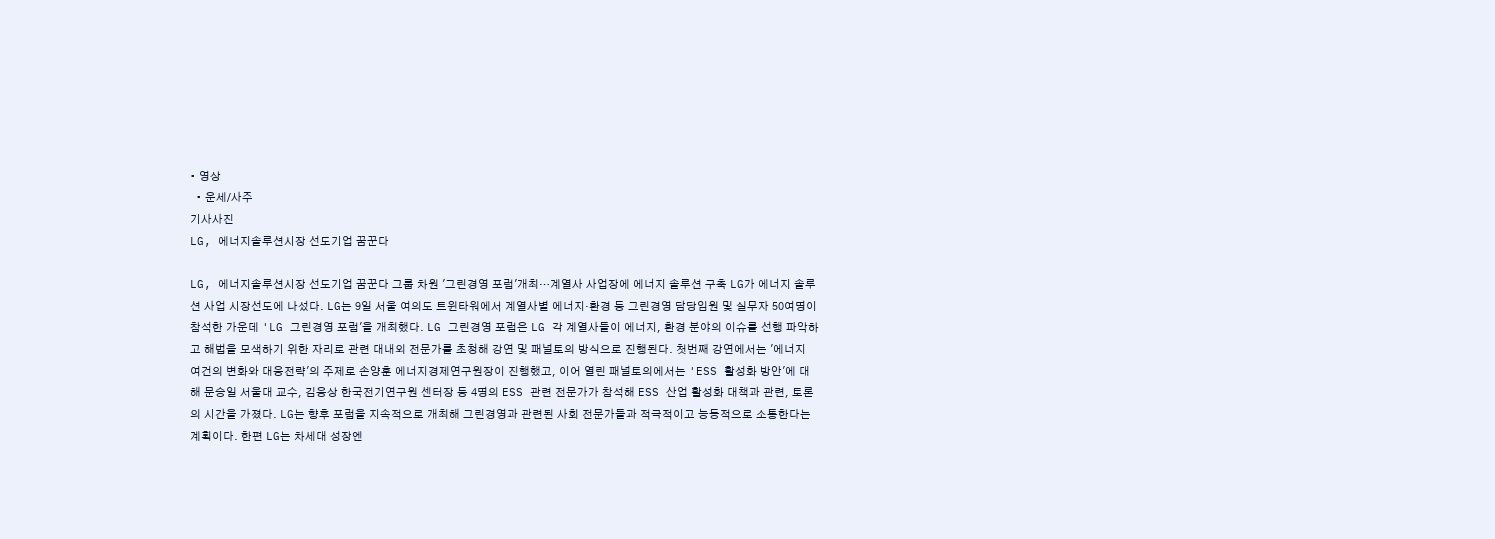• 영상
  • 운세/사주
기사사진
LG, 에너지솔루션시장 선도기업 꿈꾼다

LG, 에너지솔루션시장 선도기업 꿈꾼다 그룹 차원 '그린경영 포럼'개최…계열사 사업장에 에너지 솔루션 구축 LG가 에너지 솔루션 사업 시장선도에 나섰다. LG는 9일 서울 여의도 트윈타워에서 계열사별 에너지·환경 등 그린경영 담당임원 및 실무자 50여명이 참석한 가운데 'LG 그린경영 포럼'을 개최했다. LG 그린경영 포럼은 LG 각 계열사들이 에너지, 환경 분야의 이슈를 선행 파악하고 해법을 모색하기 위한 자리로 관련 대내외 전문가를 초청해 강연 및 패널토의 방식으로 진행된다. 첫번째 강연에서는 '에너지 여건의 변화와 대응전략'의 주제로 손양훈 에너지경제연구원장이 진행했고, 이어 열린 패널토의에서는 'ESS 활성화 방안'에 대해 문승일 서울대 교수, 김응상 한국전기연구원 센터장 등 4명의 ESS 관련 전문가가 참석해 ESS 산업 활성화 대책과 관련, 토론의 시간을 가졌다. LG는 향후 포럼을 지속적으로 개최해 그린경영과 관련된 사회 전문가들과 적극적이고 능동적으로 소통한다는 계획이다. 한편 LG는 차세대 성장엔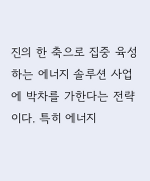진의 한 축으로 집중 육성하는 에너지 솔루션 사업에 박차를 가한다는 전략이다. 특히 에너지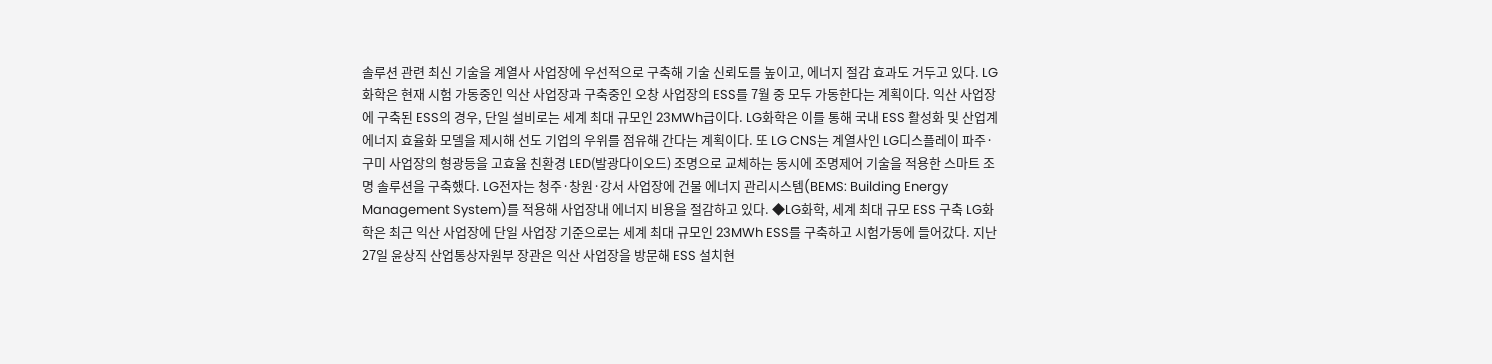솔루션 관련 최신 기술을 계열사 사업장에 우선적으로 구축해 기술 신뢰도를 높이고, 에너지 절감 효과도 거두고 있다. LG화학은 현재 시험 가동중인 익산 사업장과 구축중인 오창 사업장의 ESS를 7월 중 모두 가동한다는 계획이다. 익산 사업장에 구축된 ESS의 경우, 단일 설비로는 세계 최대 규모인 23MWh급이다. LG화학은 이를 통해 국내 ESS 활성화 및 산업계 에너지 효율화 모델을 제시해 선도 기업의 우위를 점유해 간다는 계획이다. 또 LG CNS는 계열사인 LG디스플레이 파주·구미 사업장의 형광등을 고효율 친환경 LED(발광다이오드) 조명으로 교체하는 동시에 조명제어 기술을 적용한 스마트 조명 솔루션을 구축했다. LG전자는 청주·창원·강서 사업장에 건물 에너지 관리시스템(BEMS: Building Energy Management System)를 적용해 사업장내 에너지 비용을 절감하고 있다. ◆LG화학, 세계 최대 규모 ESS 구축 LG화학은 최근 익산 사업장에 단일 사업장 기준으로는 세계 최대 규모인 23MWh ESS를 구축하고 시험가동에 들어갔다. 지난 27일 윤상직 산업통상자원부 장관은 익산 사업장을 방문해 ESS 설치현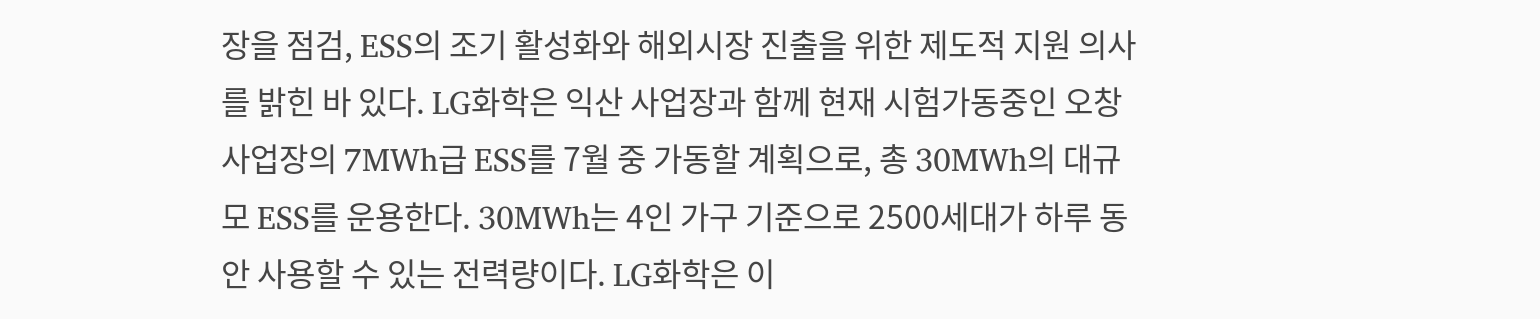장을 점검, ESS의 조기 활성화와 해외시장 진출을 위한 제도적 지원 의사를 밝힌 바 있다. LG화학은 익산 사업장과 함께 현재 시험가동중인 오창 사업장의 7MWh급 ESS를 7월 중 가동할 계획으로, 총 30MWh의 대규모 ESS를 운용한다. 30MWh는 4인 가구 기준으로 2500세대가 하루 동안 사용할 수 있는 전력량이다. LG화학은 이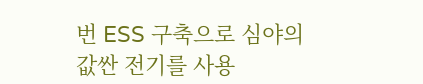번 ESS 구축으로 심야의 값싼 전기를 사용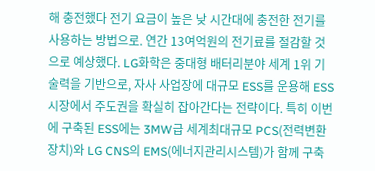해 충전했다 전기 요금이 높은 낮 시간대에 충전한 전기를 사용하는 방법으로. 연간 13여억원의 전기료를 절감할 것으로 예상했다. LG화학은 중대형 배터리분야 세계 1위 기술력을 기반으로, 자사 사업장에 대규모 ESS를 운용해 ESS 시장에서 주도권을 확실히 잡아간다는 전략이다. 특히 이번에 구축된 ESS에는 3MW급 세계최대규모 PCS(전력변환장치)와 LG CNS의 EMS(에너지관리시스템)가 함께 구축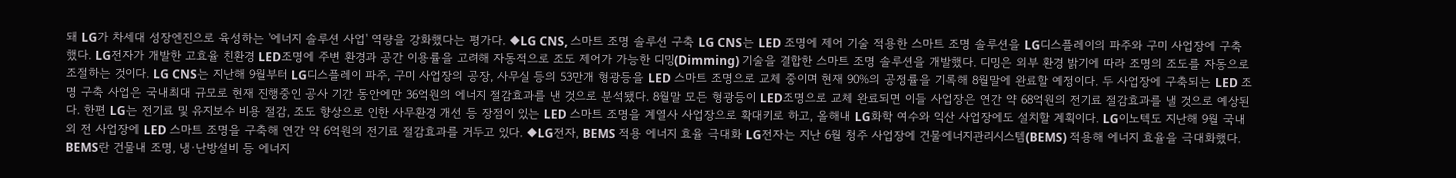돼 LG가 차세대 성장엔진으로 육성하는 '에너지 솔루션 사업' 역량을 강화했다는 평가다. ◆LG CNS, 스마트 조명 솔루션 구축 LG CNS는 LED 조명에 제어 기술 적용한 스마트 조명 솔루션을 LG디스플레이의 파주와 구미 사업장에 구축했다. LG전자가 개발한 고효율 친환경 LED조명에 주변 환경과 공간 이용률을 고려해 자동적으로 조도 제어가 가능한 디밍(Dimming) 기술을 결합한 스마트 조명 솔루션을 개발했다. 디밍은 외부 환경 밝기에 따라 조명의 조도를 자동으로 조절하는 것이다. LG CNS는 지난해 9월부터 LG디스플레이 파주, 구미 사업장의 공장, 사무실 등의 53만개 형광등을 LED 스마트 조명으로 교체 중이며 현재 90%의 공정률을 기록해 8월말에 완료할 예정이다. 두 사업장에 구축되는 LED 조명 구축 사업은 국내최대 규모로 현재 진행중인 공사 기간 동안에만 36억원의 에너지 절감효과를 낸 것으로 분석됐다. 8월말 모든 형광등이 LED조명으로 교체 완료되면 이들 사업장은 연간 약 68억원의 전기료 절감효과를 낼 것으로 예상된다. 한편 LG는 전기료 및 유지보수 비용 절감, 조도 향상으로 인한 사무환경 개선 등 장점이 있는 LED 스마트 조명을 계열사 사업장으로 확대키로 하고, 올해내 LG화학 여수와 익산 사업장에도 설치할 계획이다. LG이노텍도 지난해 9월 국내외 전 사업장에 LED 스마트 조명을 구축해 연간 약 6억원의 전기료 절감효과를 거두고 있다. ◆LG전자, BEMS 적용 에너지 효율 극대화 LG전자는 지난 6월 청주 사업장에 건물에너지관리시스템(BEMS) 적용해 에너지 효율을 극대화했다. BEMS란 건물내 조명, 냉·난방설비 등 에너지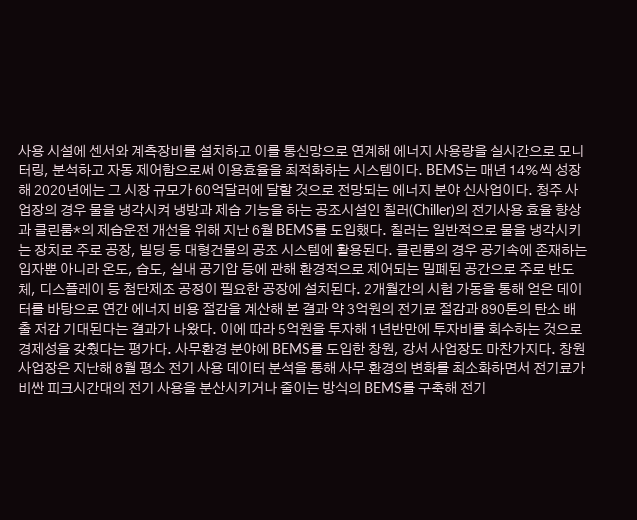사용 시설에 센서와 계측장비를 설치하고 이를 통신망으로 연계해 에너지 사용량을 실시간으로 모니터링, 분석하고 자동 제어함으로써 이용효율을 최적화하는 시스템이다. BEMS는 매년 14%씩 성장해 2020년에는 그 시장 규모가 60억달러에 달할 것으로 전망되는 에너지 분야 신사업이다. 청주 사업장의 경우 물을 냉각시켜 냉방과 제습 기능을 하는 공조시설인 칠러(Chiller)의 전기사용 효율 향상과 클린룸*의 제습운전 개선을 위해 지난 6월 BEMS를 도입했다. 칠러는 일반적으로 물을 냉각시키는 장치로 주로 공장, 빌딩 등 대형건물의 공조 시스템에 활용된다. 클린룸의 경우 공기속에 존재하는 입자뿐 아니라 온도, 습도, 실내 공기압 등에 관해 환경적으로 제어되는 밀폐된 공간으로 주로 반도체, 디스플레이 등 첨단제조 공정이 필요한 공장에 설치된다. 2개월간의 시험 가동을 통해 얻은 데이터를 바탕으로 연간 에너지 비용 절감을 계산해 본 결과 약 3억원의 전기료 절감과 890톤의 탄소 배출 저감 기대된다는 결과가 나왔다. 이에 따라 5억원을 투자해 1년반만에 투자비를 회수하는 것으로 경제성을 갖췄다는 평가다. 사무환경 분야에 BEMS를 도입한 창원, 강서 사업장도 마찬가지다. 창원 사업장은 지난해 8월 평소 전기 사용 데이터 분석을 통해 사무 환경의 변화를 최소화하면서 전기료가 비싼 피크시간대의 전기 사용을 분산시키거나 줄이는 방식의 BEMS를 구축해 전기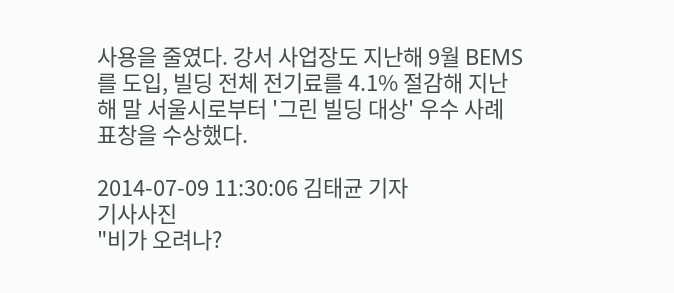사용을 줄였다. 강서 사업장도 지난해 9월 BEMS를 도입, 빌딩 전체 전기료를 4.1% 절감해 지난해 말 서울시로부터 '그린 빌딩 대상' 우수 사례 표창을 수상했다.

2014-07-09 11:30:06 김태균 기자
기사사진
"비가 오려나?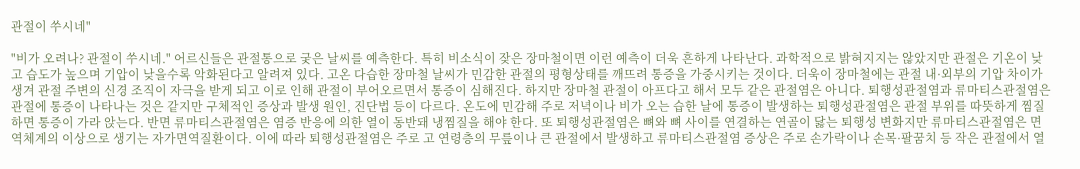관절이 쑤시네"

"비가 오려나? 관절이 쑤시네." 어르신들은 관절통으로 궂은 날씨를 예측한다. 특히 비소식이 잦은 장마철이면 이런 예측이 더욱 흔하게 나타난다. 과학적으로 밝혀지지는 않았지만 관절은 기온이 낮고 습도가 높으며 기압이 낮을수록 악화된다고 알려져 있다. 고온 다습한 장마철 날씨가 민감한 관절의 평형상태를 깨뜨려 통증을 가중시키는 것이다. 더욱이 장마철에는 관절 내·외부의 기압 차이가 생겨 관절 주변의 신경 조직이 자극을 받게 되고 이로 인해 관절이 부어오르면서 통증이 심해진다. 하지만 장마철 관절이 아프다고 해서 모두 같은 관절염은 아니다. 퇴행성관절염과 류마티스관절염은 관절에 통증이 나타나는 것은 같지만 구체적인 증상과 발생 원인, 진단법 등이 다르다. 온도에 민감해 주로 저녁이나 비가 오는 습한 날에 통증이 발생하는 퇴행성관절염은 관절 부위를 따뜻하게 찜질하면 통증이 가라 앉는다. 반면 류마티스관절염은 염증 반응에 의한 열이 동반돼 냉찜질을 해야 한다. 또 퇴행성관절염은 뼈와 뼈 사이를 연결하는 연골이 닳는 퇴행성 변화지만 류마티스관절염은 면역체계의 이상으로 생기는 자가면역질환이다. 이에 따라 퇴행성관절염은 주로 고 연령층의 무릎이나 큰 관절에서 발생하고 류마티스관절염 증상은 주로 손가락이나 손목·팔꿈치 등 작은 관절에서 열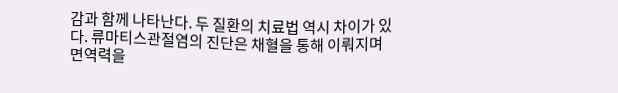감과 함께 나타난다. 두 질환의 치료법 역시 차이가 있다. 류마티스관절염의 진단은 채혈을 통해 이뤄지며 면역력을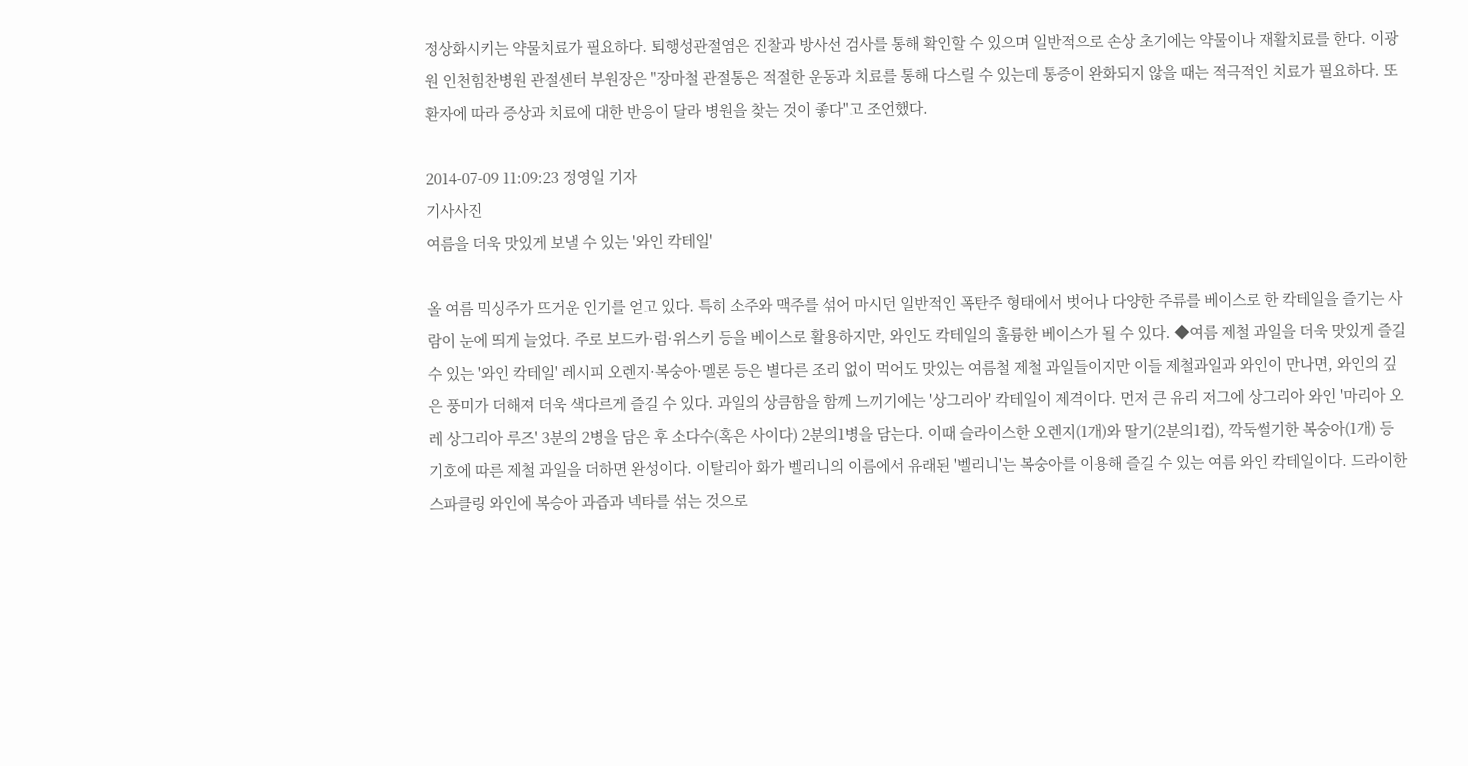정상화시키는 약물치료가 필요하다. 퇴행성관절염은 진찰과 방사선 검사를 통해 확인할 수 있으며 일반적으로 손상 초기에는 약물이나 재활치료를 한다. 이광원 인천힘찬병원 관절센터 부원장은 "장마철 관절통은 적절한 운동과 치료를 통해 다스릴 수 있는데 통증이 완화되지 않을 때는 적극적인 치료가 필요하다. 또 환자에 따라 증상과 치료에 대한 반응이 달라 병원을 찾는 것이 좋다"고 조언했다.

2014-07-09 11:09:23 정영일 기자
기사사진
여름을 더욱 맛있게 보낼 수 있는 '와인 칵테일'

올 여름 믹싱주가 뜨거운 인기를 얻고 있다. 특히 소주와 맥주를 섞어 마시던 일반적인 폭탄주 형태에서 벗어나 다양한 주류를 베이스로 한 칵테일을 즐기는 사람이 눈에 띄게 늘었다. 주로 보드카·럼·위스키 등을 베이스로 활용하지만, 와인도 칵테일의 훌륭한 베이스가 될 수 있다. ◆여름 제철 과일을 더욱 맛있게 즐길 수 있는 '와인 칵테일' 레시피 오렌지·복숭아·멜론 등은 별다른 조리 없이 먹어도 맛있는 여름철 제철 과일들이지만 이들 제철과일과 와인이 만나면, 와인의 깊은 풍미가 더해져 더욱 색다르게 즐길 수 있다. 과일의 상큼함을 함께 느끼기에는 '상그리아' 칵테일이 제격이다. 먼저 큰 유리 저그에 상그리아 와인 '마리아 오레 상그리아 루즈' 3분의 2병을 담은 후 소다수(혹은 사이다) 2분의1병을 담는다. 이때 슬라이스한 오렌지(1개)와 딸기(2분의1컵), 깍둑썰기한 복숭아(1개) 등 기호에 따른 제철 과일을 더하면 완성이다. 이탈리아 화가 벨리니의 이름에서 유래된 '벨리니'는 복숭아를 이용해 즐길 수 있는 여름 와인 칵테일이다. 드라이한 스파클링 와인에 복승아 과즙과 넥타를 섞는 것으로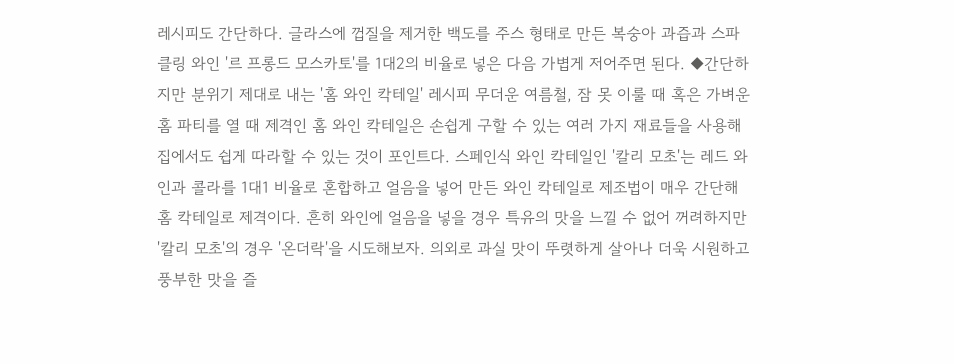레시피도 간단하다. 글라스에 껍질을 제거한 백도를 주스 형태로 만든 복숭아 과즙과 스파클링 와인 '르 프롱드 모스카토'를 1대2의 비율로 넣은 다음 가볍게 저어주면 된다. ◆간단하지만 분위기 제대로 내는 '홈 와인 칵테일' 레시피 무더운 여름철, 잠 못 이룰 때 혹은 가벼운 홈 파티를 열 때 제격인 홈 와인 칵테일은 손쉽게 구할 수 있는 여러 가지 재료들을 사용해 집에서도 쉽게 따라할 수 있는 것이 포인트다. 스페인식 와인 칵테일인 '칼리 모초'는 레드 와인과 콜라를 1대1 비율로 혼합하고 얼음을 넣어 만든 와인 칵테일로 제조법이 매우 간단해 홈 칵테일로 제격이다. 흔히 와인에 얼음을 넣을 경우 특유의 맛을 느낄 수 없어 꺼려하지만 '칼리 모초'의 경우 '온더락'을 시도해보자. 의외로 과실 맛이 뚜렷하게 살아나 더욱 시원하고 풍부한 맛을 즐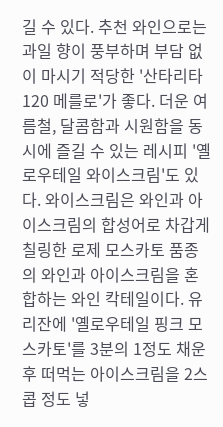길 수 있다. 추천 와인으로는 과일 향이 풍부하며 부담 없이 마시기 적당한 '산타리타 120 메를로'가 좋다. 더운 여름철, 달콤함과 시원함을 동시에 즐길 수 있는 레시피 '옐로우테일 와이스크림'도 있다. 와이스크림은 와인과 아이스크림의 합성어로 차갑게 칠링한 로제 모스카토 품종의 와인과 아이스크림을 혼합하는 와인 칵테일이다. 유리잔에 '옐로우테일 핑크 모스카토'를 3분의 1정도 채운 후 떠먹는 아이스크림을 2스콥 정도 넣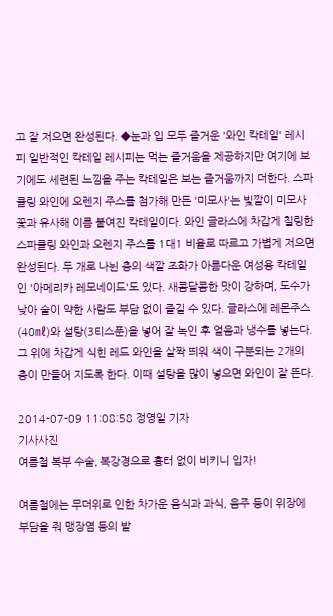고 잘 저으면 완성된다. ◆눈과 입 모두 즐거운 '와인 칵테일' 레시피 일반적인 칵테일 레시피는 먹는 즐거움을 제공하지만 여기에 보기에도 세련된 느낌을 주는 칵테일은 보는 즐거움까지 더한다. 스파클링 와인에 오렌지 주스를 첨가해 만든 '미모사'는 빛깔이 미모사 꽃과 유사해 이름 붙여진 칵테일이다. 와인 글라스에 차갑게 칠링한 스파클링 와인과 오렌지 주스를 1대1 비율로 따르고 가볍게 저으면 완성된다. 두 개로 나뉜 층의 색깔 조화가 아름다운 여성용 칵테일인 '아메리카 레모네이드'도 있다. 새콤달콤한 맛이 강하며, 도수가 낮아 술이 약한 사람도 부담 없이 즐길 수 있다. 글라스에 레몬주스(40㎖)와 설탕(3티스푼)을 넣어 잘 녹인 후 얼음과 냉수를 넣는다. 그 위에 차갑게 식힌 레드 와인을 살짝 띄워 색이 구분되는 2개의 층이 만들어 지도록 한다. 이때 설탕을 많이 넣으면 와인이 잘 뜬다.

2014-07-09 11:08:58 정영일 기자
기사사진
여름철 복부 수술, 복강경으로 흉터 없이 비키니 입자!

여름철에는 무더위로 인한 차가운 음식과 과식, 음주 등이 위장에 부담을 줘 맹장염 등의 발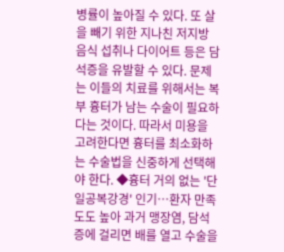병률이 높아질 수 있다. 또 살을 빼기 위한 지나친 저지방 음식 섭취나 다이어트 등은 담석증을 유발할 수 있다. 문제는 이들의 치료를 위해서는 복부 흉터가 남는 수술이 필요하다는 것이다. 따라서 미용을 고려한다면 흉터를 최소화하는 수술법을 신중하게 선택해야 한다. ◆흉터 거의 없는 '단일공복강경' 인기…환자 만족도도 높아 과거 맹장염, 담석증에 걸리면 배를 열고 수술을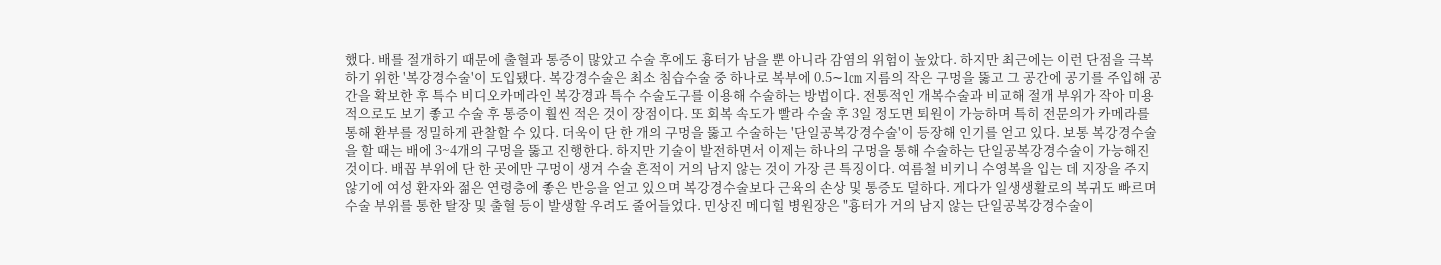했다. 배를 절개하기 때문에 출혈과 통증이 많았고 수술 후에도 흉터가 남을 뿐 아니라 감염의 위험이 높았다. 하지만 최근에는 이런 단점을 극복하기 위한 '복강경수술'이 도입됐다. 복강경수술은 최소 침습수술 중 하나로 복부에 0.5∼1㎝ 지름의 작은 구멍을 뚫고 그 공간에 공기를 주입해 공간을 확보한 후 특수 비디오카메라인 복강경과 특수 수술도구를 이용해 수술하는 방법이다. 전통적인 개복수술과 비교해 절개 부위가 작아 미용적으로도 보기 좋고 수술 후 통증이 훨씬 적은 것이 장점이다. 또 회복 속도가 빨라 수술 후 3일 정도면 퇴원이 가능하며 특히 전문의가 카메라를 통해 환부를 정밀하게 관찰할 수 있다. 더욱이 단 한 개의 구멍을 뚫고 수술하는 '단일공복강경수술'이 등장해 인기를 얻고 있다. 보통 복강경수술을 할 때는 배에 3~4개의 구멍을 뚫고 진행한다. 하지만 기술이 발전하면서 이제는 하나의 구멍을 통해 수술하는 단일공복강경수술이 가능해진 것이다. 배꼽 부위에 단 한 곳에만 구멍이 생겨 수술 흔적이 거의 남지 않는 것이 가장 큰 특징이다. 여름철 비키니 수영복을 입는 데 지장을 주지 않기에 여성 환자와 젊은 연령층에 좋은 반응을 얻고 있으며 복강경수술보다 근육의 손상 및 통증도 덜하다. 게다가 일생생활로의 복귀도 빠르며 수술 부위를 통한 탈장 및 출혈 등이 발생할 우려도 줄어들었다. 민상진 메디힐 병원장은 "흉터가 거의 남지 않는 단일공복강경수술이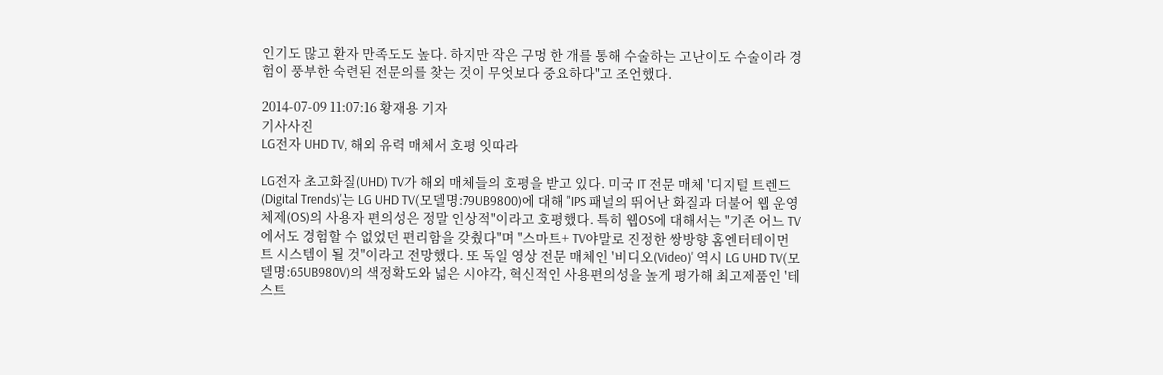인기도 많고 환자 만족도도 높다. 하지만 작은 구멍 한 개를 통해 수술하는 고난이도 수술이라 경험이 풍부한 숙련된 전문의를 찾는 것이 무엇보다 중요하다"고 조언했다.

2014-07-09 11:07:16 황재용 기자
기사사진
LG전자 UHD TV, 해외 유력 매체서 호평 잇따라

LG전자 초고화질(UHD) TV가 해외 매체들의 호평을 받고 있다. 미국 IT 전문 매체 '디지털 트렌드(Digital Trends)'는 LG UHD TV(모델명:79UB9800)에 대해 "IPS 패널의 뛰어난 화질과 더불어 웹 운영체제(OS)의 사용자 편의성은 정말 인상적"이라고 호평했다. 특히 웹OS에 대해서는 "기존 어느 TV에서도 경험할 수 없었던 편리함을 갖췄다"며 "스마트+ TV야말로 진정한 쌍방향 홈엔터테이먼트 시스템이 될 것"이라고 전망했다. 또 독일 영상 전문 매체인 '비디오(Video)' 역시 LG UHD TV(모델명:65UB980V)의 색정확도와 넓은 시야각, 혁신적인 사용편의성을 높게 평가해 최고제품인 '테스트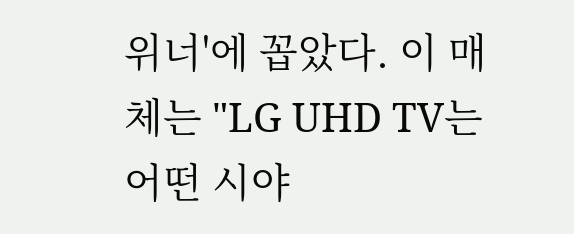위너'에 꼽았다. 이 매체는 "LG UHD TV는 어떤 시야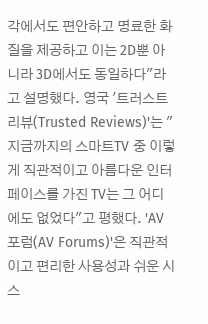각에서도 편안하고 명료한 화질을 제공하고 이는 2D뿐 아니라 3D에서도 동일하다"라고 설명했다. 영국 '트러스트리뷰(Trusted Reviews)'는 "지금까지의 스마트TV 중 이렇게 직관적이고 아름다운 인터페이스를 가진 TV는 그 어디에도 없었다"고 평했다. 'AV 포럼(AV Forums)'은 직관적이고 편리한 사용성과 쉬운 시스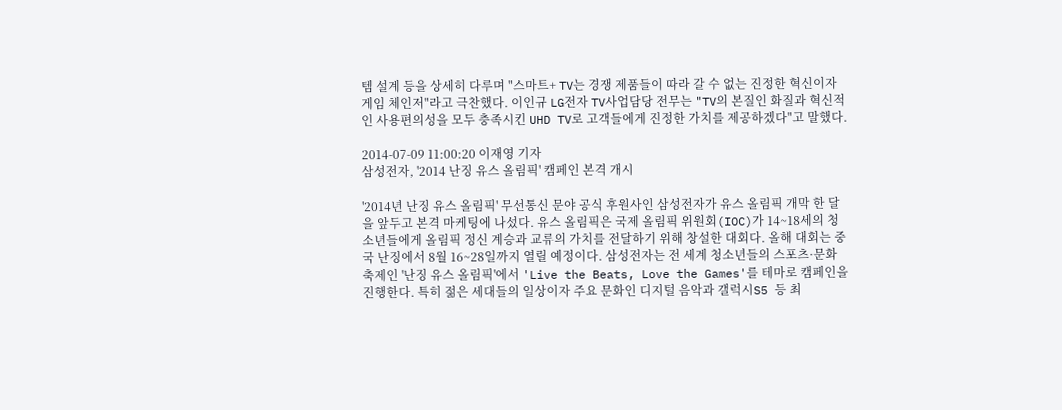템 설계 등을 상세히 다루며 "스마트+ TV는 경쟁 제품들이 따라 갈 수 없는 진정한 혁신이자 게임 체인저"라고 극찬했다. 이인규 LG전자 TV사업담당 전무는 "TV의 본질인 화질과 혁신적인 사용편의성을 모두 충족시킨 UHD TV로 고객들에게 진정한 가치를 제공하겠다"고 말했다.

2014-07-09 11:00:20 이재영 기자
삼성전자, '2014 난징 유스 올림픽' 캠페인 본격 개시

'2014년 난징 유스 올림픽' 무선통신 문야 공식 후원사인 삼성전자가 유스 올림픽 개막 한 달을 앞두고 본격 마케팅에 나섰다. 유스 올림픽은 국제 올림픽 위원회(IOC)가 14~18세의 청소년들에게 올림픽 정신 계승과 교류의 가치를 전달하기 위해 창설한 대회다. 올해 대회는 중국 난징에서 8월 16~28일까지 열릴 예정이다. 삼성전자는 전 세계 청소년들의 스포츠·문화 축제인 '난징 유스 올림픽'에서 'Live the Beats, Love the Games'를 테마로 캠페인을 진행한다. 특히 젊은 세대들의 일상이자 주요 문화인 디지털 음악과 갤럭시S5 등 최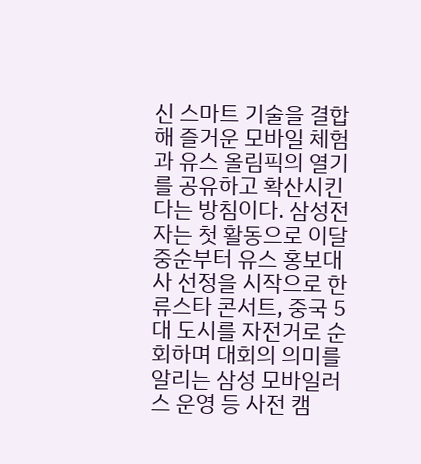신 스마트 기술을 결합해 즐거운 모바일 체험과 유스 올림픽의 열기를 공유하고 확산시킨다는 방침이다. 삼성전자는 첫 활동으로 이달 중순부터 유스 홍보대사 선정을 시작으로 한류스타 콘서트, 중국 5대 도시를 자전거로 순회하며 대회의 의미를 알리는 삼성 모바일러스 운영 등 사전 캠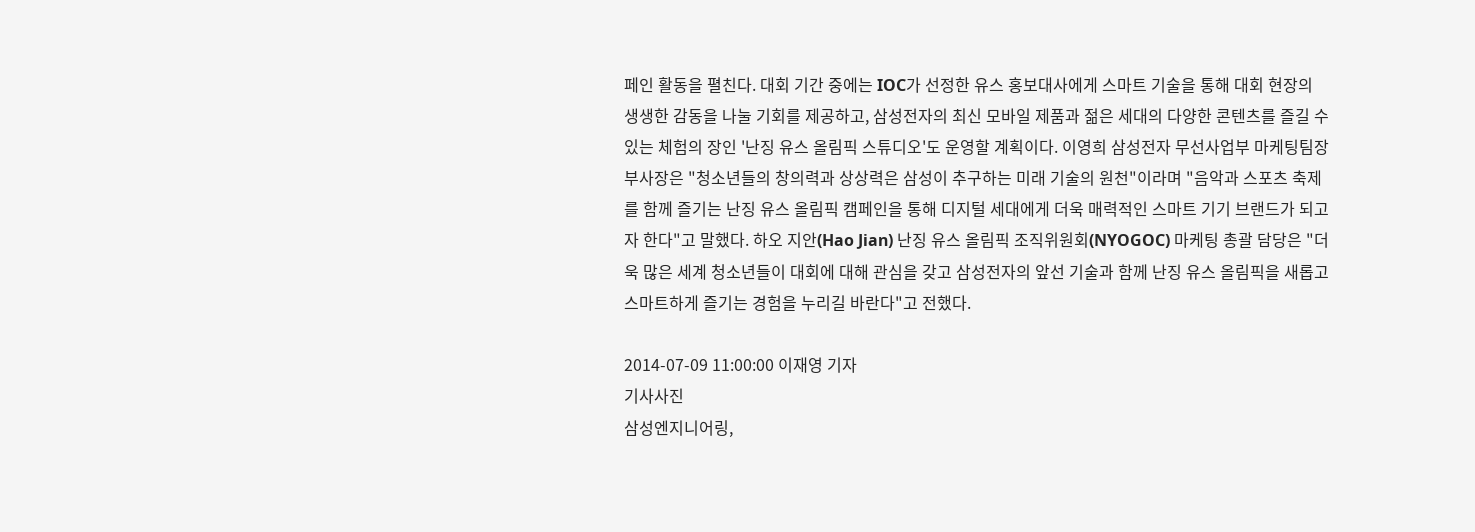페인 활동을 펼친다. 대회 기간 중에는 IOC가 선정한 유스 홍보대사에게 스마트 기술을 통해 대회 현장의 생생한 감동을 나눌 기회를 제공하고, 삼성전자의 최신 모바일 제품과 젊은 세대의 다양한 콘텐츠를 즐길 수 있는 체험의 장인 '난징 유스 올림픽 스튜디오'도 운영할 계획이다. 이영희 삼성전자 무선사업부 마케팅팀장 부사장은 "청소년들의 창의력과 상상력은 삼성이 추구하는 미래 기술의 원천"이라며 "음악과 스포츠 축제를 함께 즐기는 난징 유스 올림픽 캠페인을 통해 디지털 세대에게 더욱 매력적인 스마트 기기 브랜드가 되고자 한다"고 말했다. 하오 지안(Hao Jian) 난징 유스 올림픽 조직위원회(NYOGOC) 마케팅 총괄 담당은 "더욱 많은 세계 청소년들이 대회에 대해 관심을 갖고 삼성전자의 앞선 기술과 함께 난징 유스 올림픽을 새롭고 스마트하게 즐기는 경험을 누리길 바란다"고 전했다.

2014-07-09 11:00:00 이재영 기자
기사사진
삼성엔지니어링,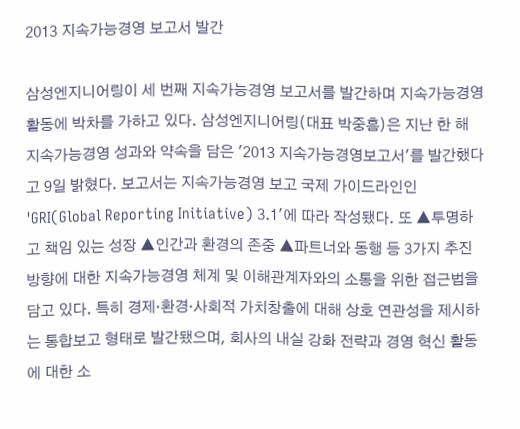2013 지속가능경영 보고서 발간

삼성엔지니어링이 세 번째 지속가능경영 보고서를 발간하며 지속가능경영 활동에 박차를 가하고 있다. 삼성엔지니어링(대표 박중흠)은 지난 한 해 지속가능경영 성과와 약속을 담은 '2013 지속가능경영보고서'를 발간했다고 9일 밝혔다. 보고서는 지속가능경영 보고 국제 가이드라인인 'GRI(Global Reporting Initiative) 3.1'에 따라 작성됐다. 또 ▲투명하고 책임 있는 성장 ▲인간과 환경의 존중 ▲파트너와 동행 등 3가지 추진 방향에 대한 지속가능경영 체계 및 이해관계자와의 소통을 위한 접근법을 담고 있다. 특히 경제·환경·사회적 가치창출에 대해 상호 연관성을 제시하는 통합보고 형태로 발간됐으며, 회사의 내실 강화 전략과 경영 혁신 활동에 대한 소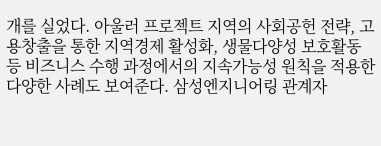개를 실었다. 아울러 프로젝트 지역의 사회공헌 전략, 고용창출을 통한 지역경제 활성화, 생물다양성 보호활동 등 비즈니스 수행 과정에서의 지속가능성 원칙을 적용한 다양한 사례도 보여준다. 삼성엔지니어링 관계자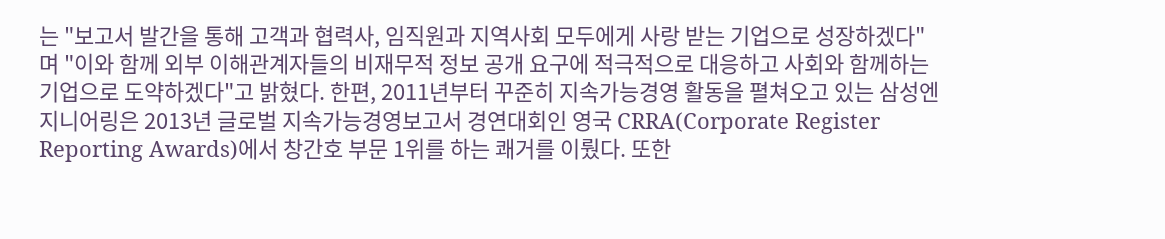는 "보고서 발간을 통해 고객과 협력사, 임직원과 지역사회 모두에게 사랑 받는 기업으로 성장하겠다"며 "이와 함께 외부 이해관계자들의 비재무적 정보 공개 요구에 적극적으로 대응하고 사회와 함께하는 기업으로 도약하겠다"고 밝혔다. 한편, 2011년부터 꾸준히 지속가능경영 활동을 펼쳐오고 있는 삼성엔지니어링은 2013년 글로벌 지속가능경영보고서 경연대회인 영국 CRRA(Corporate Register Reporting Awards)에서 창간호 부문 1위를 하는 쾌거를 이뤘다. 또한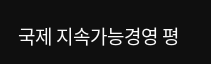국제 지속가능경영 평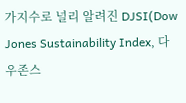가지수로 널리 알려진 DJSI(Dow Jones Sustainability Index, 다우존스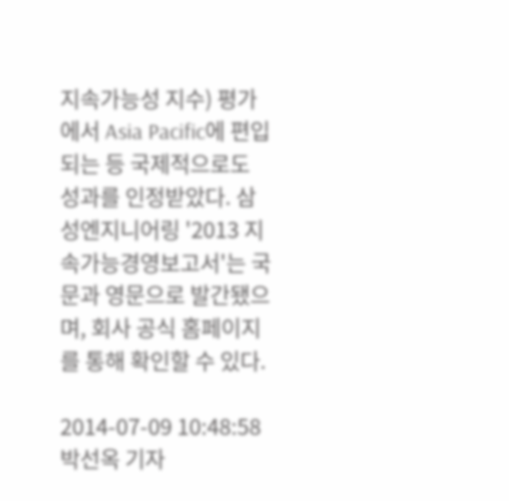지속가능성 지수) 평가에서 Asia Pacific에 편입되는 등 국제적으로도 성과를 인정받았다. 삼성엔지니어링 '2013 지속가능경영보고서'는 국문과 영문으로 발간됐으며, 회사 공식 홈페이지를 통해 확인할 수 있다.

2014-07-09 10:48:58 박선옥 기자